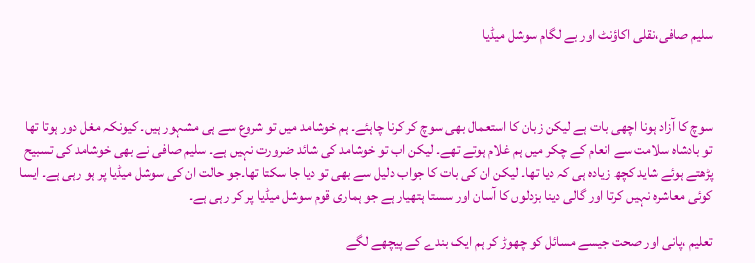سلیم صافی،نقلی اکاؤنٹ اور بے لگام سوشل میڈیا



سوچ کا آزاد ہونا اچھی بات ہے لیکن زبان کا استعمال بھی سوچ کر کرنا چاہئے۔ ہم خوشامد میں تو شروع سے ہی مشہور ہیں۔ کیونکہ مغل دور ہوتا تھا تو بادشاہ سلامت سے انعام کے چکر میں ہم غلام ہوتے تھے۔ لیکن اب تو خوشامد کی شائد ضرورت نہیں ہے۔ سلیم صافی نے بھی خوشامد کی تسبیح پڑھتے ہوئے شاید کچھ زیادہ ہی کہ دیا تھا۔ لیکن ان کی بات کا جواب دلیل سے بھی تو دیا جا سکتا تھا۔جو حالت ان کی سوشل میڈیا پر ہو رہی ہے۔ ایسا کوئی معاشرہ نہیں کرتا اور گالی دینا بزدلوں کا آسان اور سستا ہتھیار ہے جو ہماری قوم سوشل میڈیا پر کر رہی ہے۔

تعلیم ،پانی اور صحت جیسے مسائل کو چھوڑ کر ہم ایک بندے کے پیچھے لگے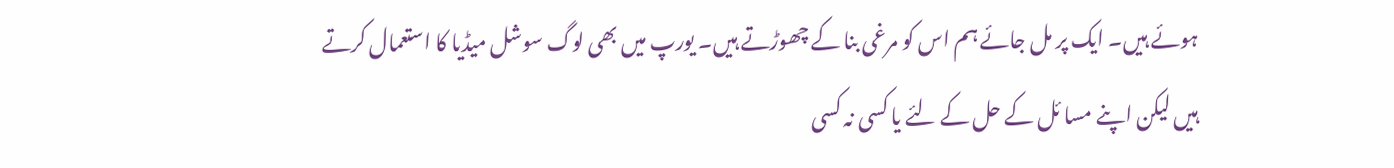ہوئے ہیں۔ ایک پر مل جائے ہم اس کو مرغی بنا کے چھوڑتے ہیں۔ یورپ میں بھی لوگ سوشل میڈیا کا استعمال کرتے ہیں لیکن اپنے مسا ئل کے حل کے لئے یا کسی نہ کسی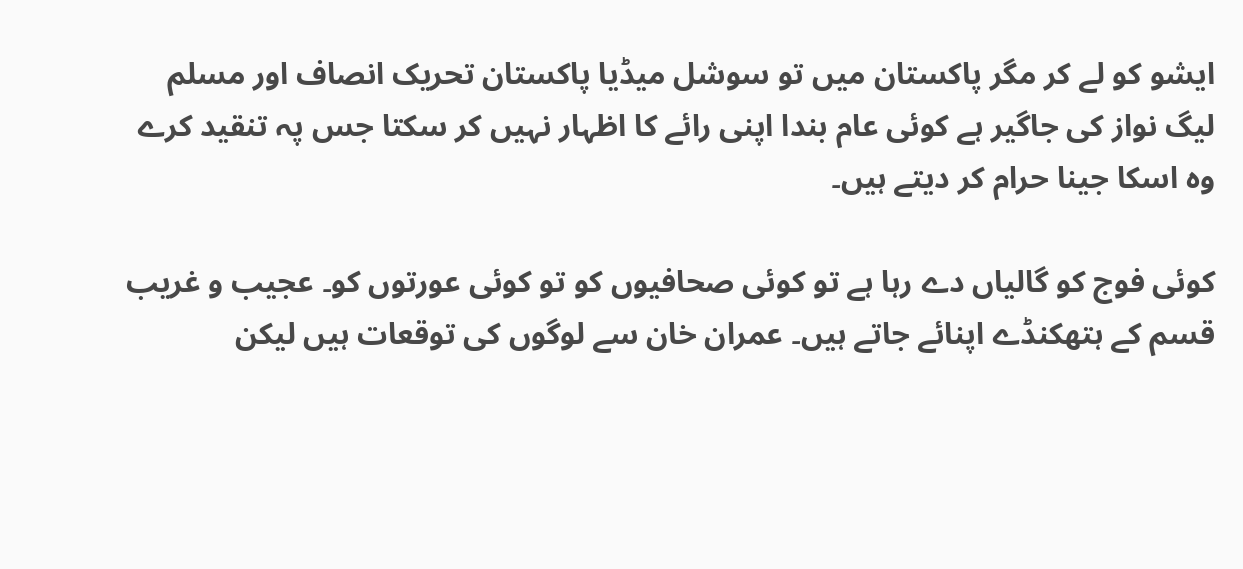ایشو کو لے کر مگر پاکستان میں تو سوشل میڈیا پاکستان تحریک انصاف اور مسلم لیگ نواز کی جاگیر ہے کوئی عام بندا اپنی رائے کا اظہار نہیں کر سکتا جس پہ تنقید کرے وہ اسکا جینا حرام کر دیتے ہیں۔

کوئی فوج کو گالیاں دے رہا ہے تو کوئی صحافیوں کو تو کوئی عورتوں کو۔ عجیب و غریب قسم کے ہتھکنڈے اپنائے جاتے ہیں۔ عمران خان سے لوگوں کی توقعات ہیں لیکن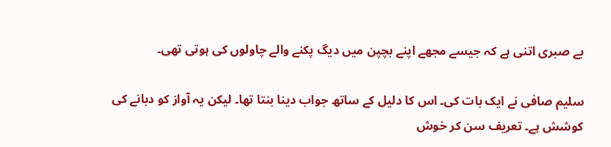بے صبری اتنی ہے کہ جیسے مجھے اپنے بچپن میں دیگ پکنے والے چاولوں کی ہوتی تھی۔

سلیم صافی نے ایک بات کی۔ اس کا دلیل کے ساتھ جواب دینا بنتا تھا۔ لیکن یہ آواز کو دبانے کی کوشش ہے۔ تعریف سن کر خوش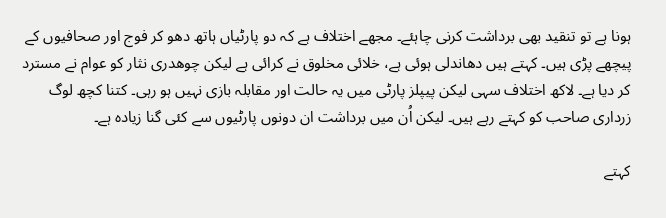ہونا ہے تو تنقید بھی برداشت کرنی چاہئے۔ مجھے اختلاف ہے کہ دو پارٹیاں ہاتھ دھو کر فوج اور صحافیوں کے پیچھے پڑی ہیں۔ کہتے ہیں دھاندلی ہوئی ہے، خلائی مخلوق نے کرائی ہے لیکن چوھدری نثار کو عوام نے مسترد کر دیا ہے۔ لاکھ اختلاف سہی لیکن پیپلز پارٹی میں یہ حالت اور مقابلہ بازی نہیں ہو رہی۔ کتنا کچھ لوگ زرداری صاحب کو کہتے رہے ہیں۔ لیکن اُن میں برداشت ان دونوں پارٹیوں سے کئی گنا زیادہ ہے۔

کہتے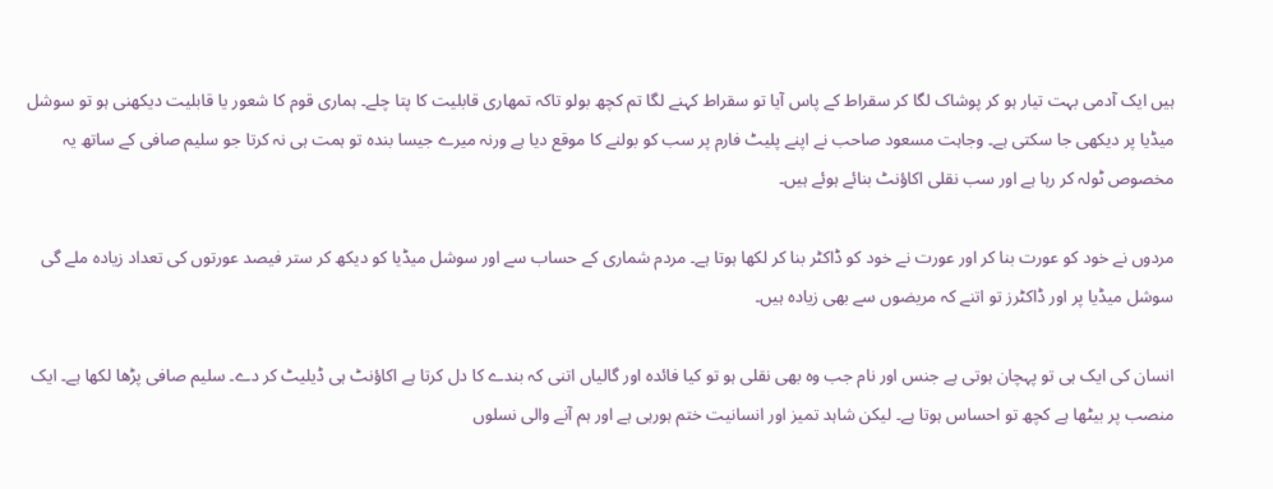ہیں ایک آدمی بہت تیار ہو کر پوشاک لگا کر سقراط کے پاس آیا تو سقراط کہنے لگا تم کچھ بولو تاکہ تمھاری قابلیت کا پتا چلے۔ ہماری قوم کا شعور یا قابلیت دیکھنی ہو تو سوشل میڈیا پر دیکھی جا سکتی ہے۔ وجاہت مسعود صاحب نے اپنے پلیٹ فارم پر سب کو بولنے کا موقع دیا ہے ورنہ میرے جیسا بندہ تو ہمت ہی نہ کرتا جو سلیم صافی کے ساتھ یہ مخصوص ٹولہ کر رہا ہے اور سب نقلی اکاؤنٹ بنائے ہوئے ہیں۔

مردوں نے خود کو عورت بنا کر اور عورت نے خود کو ڈاکٹر بنا کر لکھا ہوتا ہے۔ مردم شماری کے حساب سے اور سوشل میڈیا کو دیکھ کر ستر فیصد عورتوں کی تعداد زیادہ ملے گی سوشل میڈیا پر اور ڈاکٹرز تو اتنے کہ مریضوں سے بھی زیادہ ہیں۔

انسان کی ایک ہی تو پہچان ہوتی ہے جنس اور نام جب وہ بھی نقلی ہو تو کیا فائدہ اور گالیاں اتنی کہ بندے کا دل کرتا ہے اکاؤنٹ ہی ڈیلیٹ کر دے۔ سلیم صافی پڑھا لکھا ہے۔ ایک منصب پر بیٹھا ہے کچھ تو احساس ہوتا ہے۔ لیکن شاہد تمیز اور انسانیت ختم ہورہی ہے اور ہم آنے والی نسلوں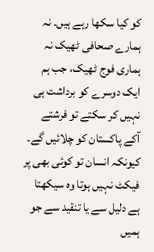کو کیا سکھا رہے ہیں۔ نہ ہمارے صحافی ٹھیک نہ ہماری فوج ٹھیک، جب ہم ایک دوسرے کو برداشت ہی نہیں کر سکتے تو فرشتے آکے پاکستان کو چلائیں گے۔ کیونکہ انسان تو کوئی بھی پر فیکٹ نہیں ہوتا وہ سیکھتا ہے دلیل سے یا تنقید سے جو ہمیں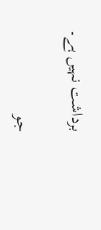برداشت نہیں ہے۔

جو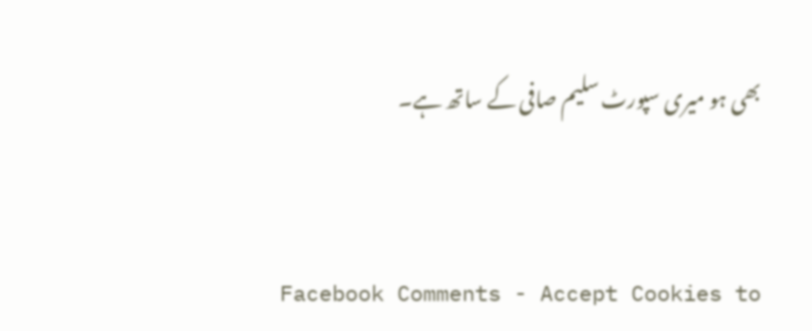بھی ہو میری سپورٹ سلیم صافی کے ساتھ ہے۔


Facebook Comments - Accept Cookies to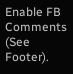Enable FB Comments (See Footer).